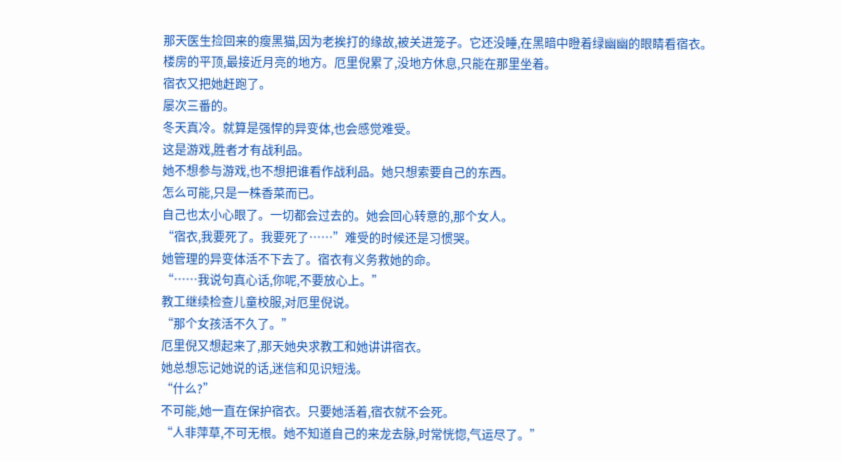那天医生捡回来的瘦黑猫,因为老挨打的缘故,被关进笼子。它还没睡,在黑暗中瞪着绿幽幽的眼睛看宿衣。
楼房的平顶,最接近月亮的地方。厄里倪累了,没地方休息,只能在那里坐着。
宿衣又把她赶跑了。
屡次三番的。
冬天真冷。就算是强悍的异变体,也会感觉难受。
这是游戏,胜者才有战利品。
她不想参与游戏,也不想把谁看作战利品。她只想索要自己的东西。
怎么可能,只是一株香菜而已。
自己也太小心眼了。一切都会过去的。她会回心转意的,那个女人。
“宿衣,我要死了。我要死了……”难受的时候还是习惯哭。
她管理的异变体活不下去了。宿衣有义务救她的命。
“……我说句真心话,你呢,不要放心上。”
教工继续检查儿童校服,对厄里倪说。
“那个女孩活不久了。”
厄里倪又想起来了,那天她央求教工和她讲讲宿衣。
她总想忘记她说的话,迷信和见识短浅。
“什么?”
不可能,她一直在保护宿衣。只要她活着,宿衣就不会死。
“人非萍草,不可无根。她不知道自己的来龙去脉,时常恍惚,气运尽了。”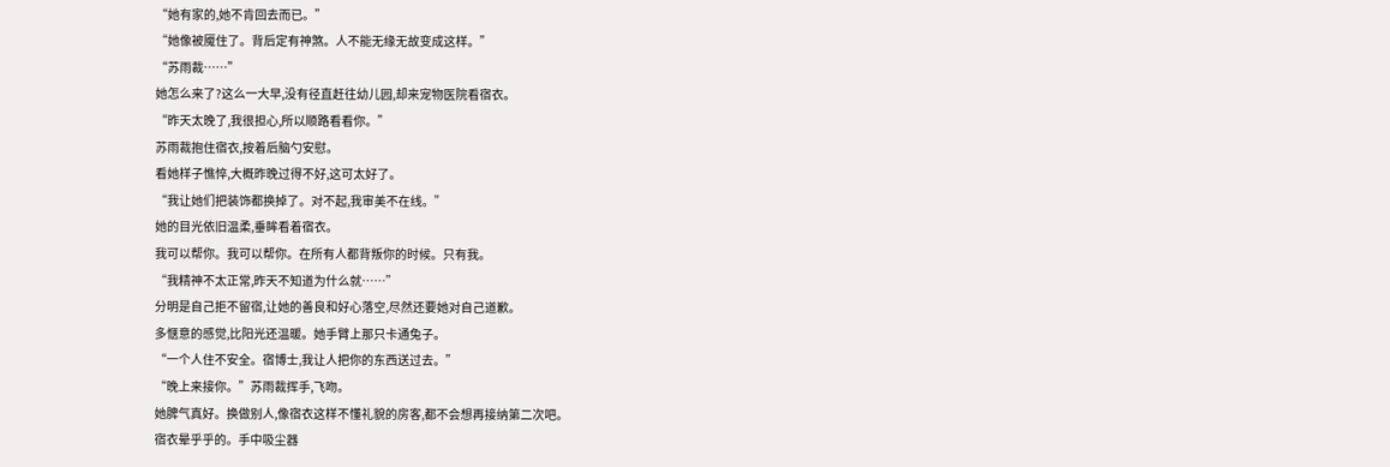“她有家的,她不肯回去而已。”
“她像被魇住了。背后定有神煞。人不能无缘无故变成这样。”
“苏雨裁……”
她怎么来了?这么一大早,没有径直赶往幼儿园,却来宠物医院看宿衣。
“昨天太晚了,我很担心,所以顺路看看你。”
苏雨裁抱住宿衣,按着后脑勺安慰。
看她样子憔悴,大概昨晚过得不好,这可太好了。
“我让她们把装饰都换掉了。对不起,我审美不在线。”
她的目光依旧温柔,垂眸看着宿衣。
我可以帮你。我可以帮你。在所有人都背叛你的时候。只有我。
“我精神不太正常,昨天不知道为什么就……”
分明是自己拒不留宿,让她的善良和好心落空,尽然还要她对自己道歉。
多惬意的感觉,比阳光还温暖。她手臂上那只卡通兔子。
“一个人住不安全。宿博士,我让人把你的东西送过去。”
“晚上来接你。”苏雨裁挥手,飞吻。
她脾气真好。换做别人,像宿衣这样不懂礼貌的房客,都不会想再接纳第二次吧。
宿衣晕乎乎的。手中吸尘器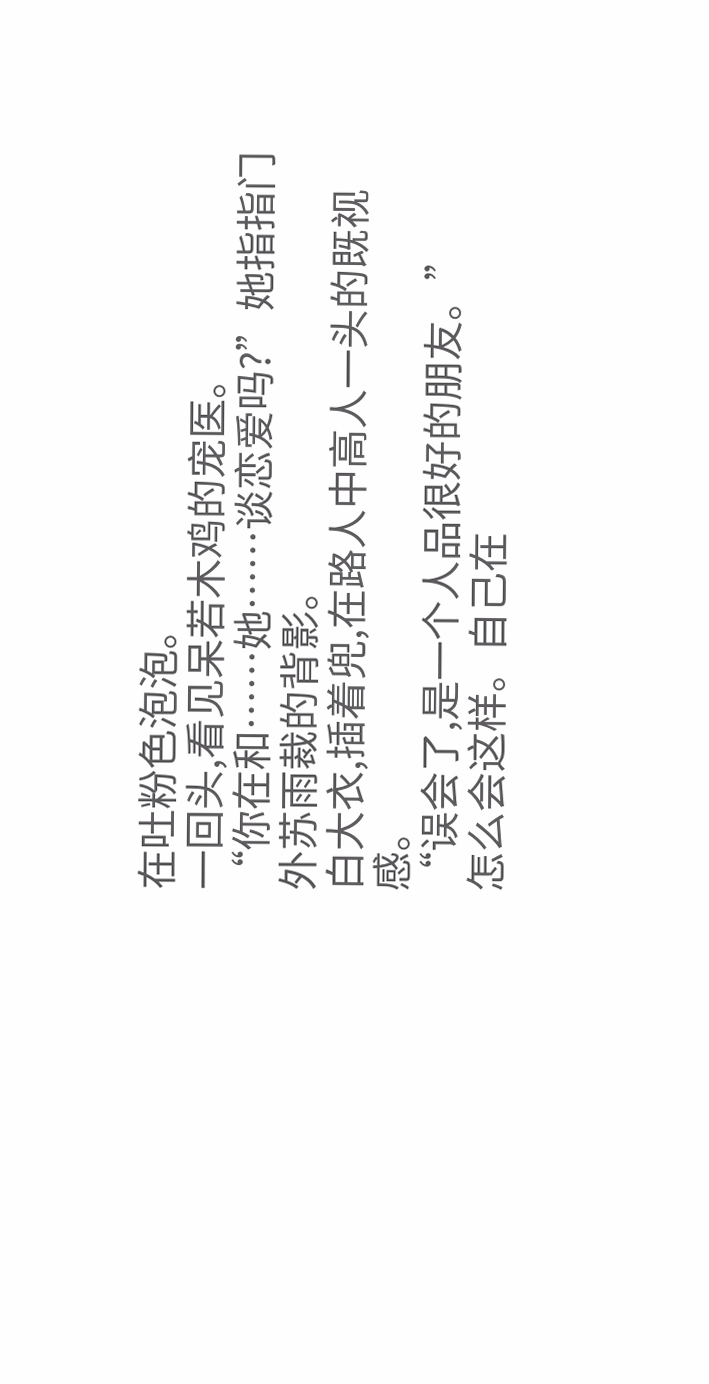在吐粉色泡泡。
一回头,看见呆若木鸡的宠医。
“你在和……她……谈恋爱吗?”她指指门外苏雨裁的背影。
白大衣,插着兜,在路人中高人一头的既视感。
“误会了,是一个人品很好的朋友。”
怎么会这样。自己在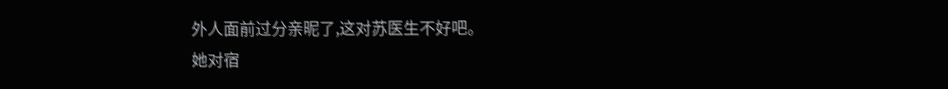外人面前过分亲昵了,这对苏医生不好吧。
她对宿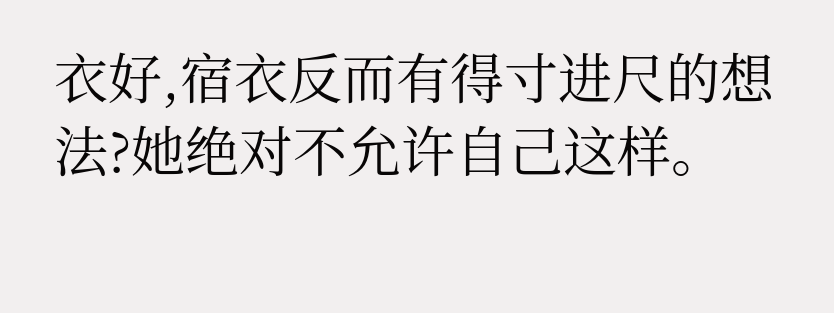衣好,宿衣反而有得寸进尺的想法?她绝对不允许自己这样。